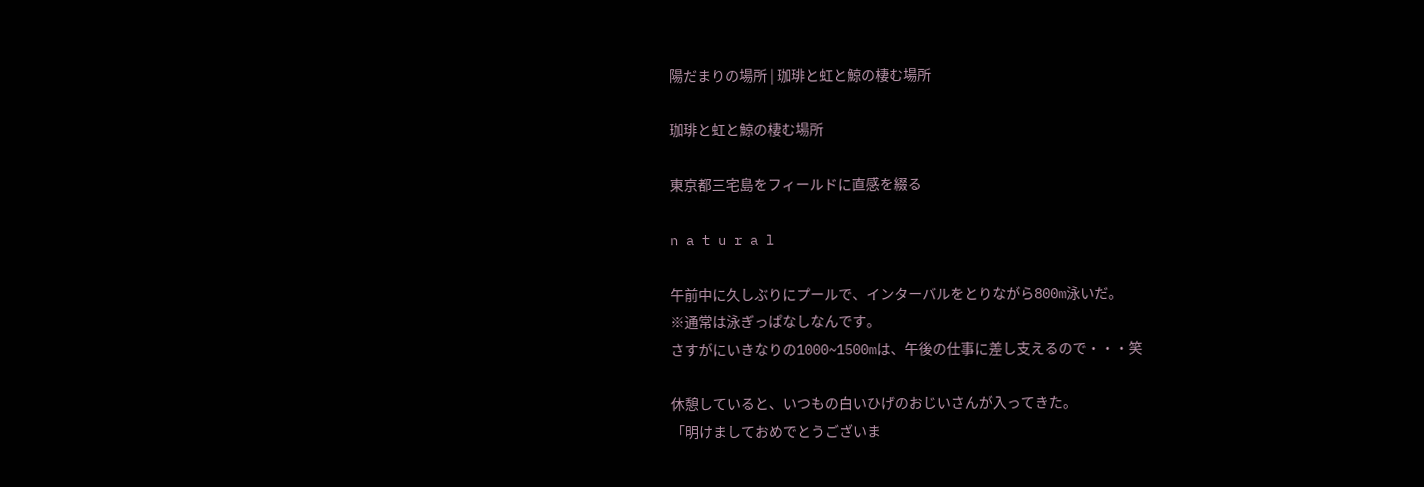陽だまりの場所 | 珈琲と虹と鯨の棲む場所

珈琲と虹と鯨の棲む場所

東京都三宅島をフィールドに直感を綴る

n a t u r a l

午前中に久しぶりにプールで、インターバルをとりながら800m泳いだ。
※通常は泳ぎっぱなしなんです。
さすがにいきなりの1000~1500mは、午後の仕事に差し支えるので・・・笑

休憩していると、いつもの白いひげのおじいさんが入ってきた。
「明けましておめでとうございま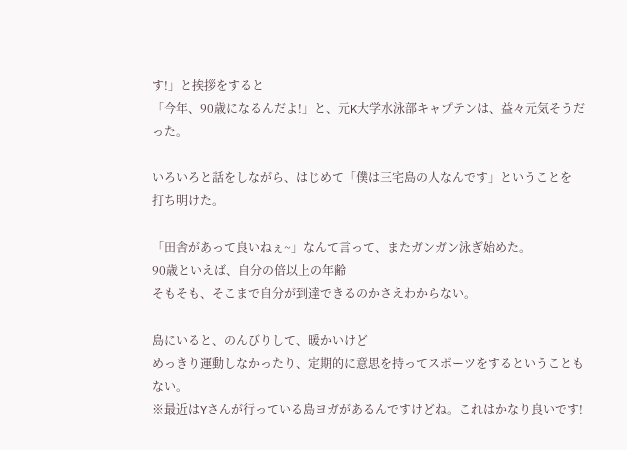す!」と挨拶をすると
「今年、90歳になるんだよ!」と、元K大学水泳部キャプテンは、益々元気そうだった。

いろいろと話をしながら、はじめて「僕は三宅島の人なんです」ということを
打ち明けた。

「田舎があって良いねぇ~」なんて言って、またガンガン泳ぎ始めた。
90歳といえば、自分の倍以上の年齢
そもそも、そこまで自分が到達できるのかさえわからない。

島にいると、のんびりして、暖かいけど
めっきり運動しなかったり、定期的に意思を持ってスポーツをするということもない。
※最近はYさんが行っている島ヨガがあるんですけどね。これはかなり良いです!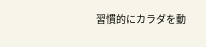習慣的にカラダを動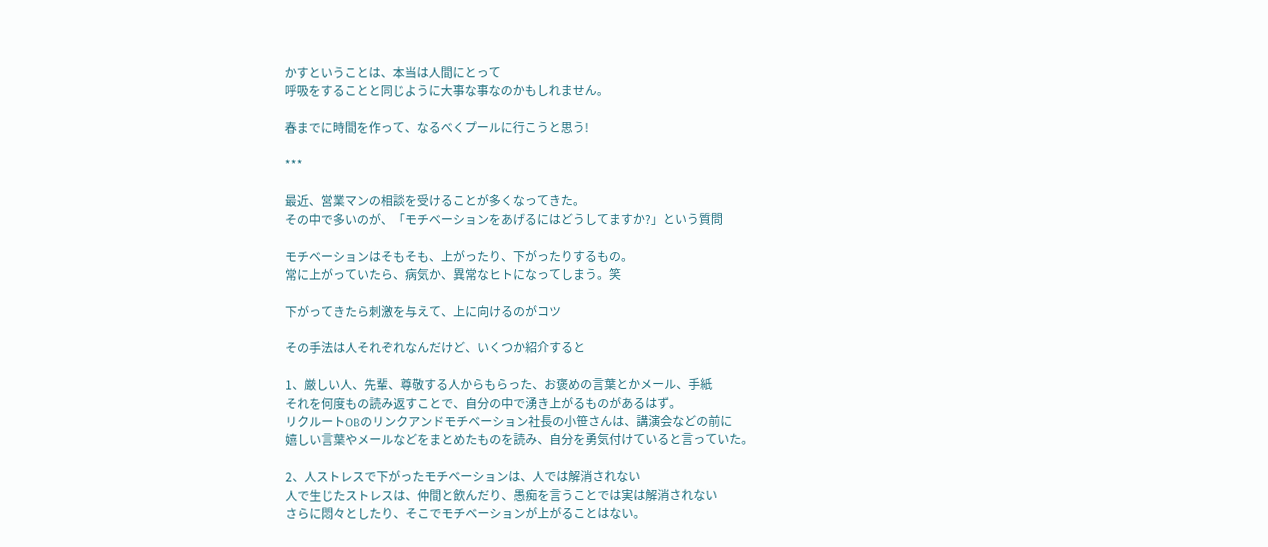かすということは、本当は人間にとって
呼吸をすることと同じように大事な事なのかもしれません。

春までに時間を作って、なるべくプールに行こうと思う!

***

最近、営業マンの相談を受けることが多くなってきた。
その中で多いのが、「モチベーションをあげるにはどうしてますか?」という質問

モチベーションはそもそも、上がったり、下がったりするもの。
常に上がっていたら、病気か、異常なヒトになってしまう。笑

下がってきたら刺激を与えて、上に向けるのがコツ

その手法は人それぞれなんだけど、いくつか紹介すると

1、厳しい人、先輩、尊敬する人からもらった、お褒めの言葉とかメール、手紙
それを何度もの読み返すことで、自分の中で湧き上がるものがあるはず。
リクルートOBのリンクアンドモチベーション社長の小笹さんは、講演会などの前に
嬉しい言葉やメールなどをまとめたものを読み、自分を勇気付けていると言っていた。

2、人ストレスで下がったモチベーションは、人では解消されない
人で生じたストレスは、仲間と飲んだり、愚痴を言うことでは実は解消されない
さらに悶々としたり、そこでモチベーションが上がることはない。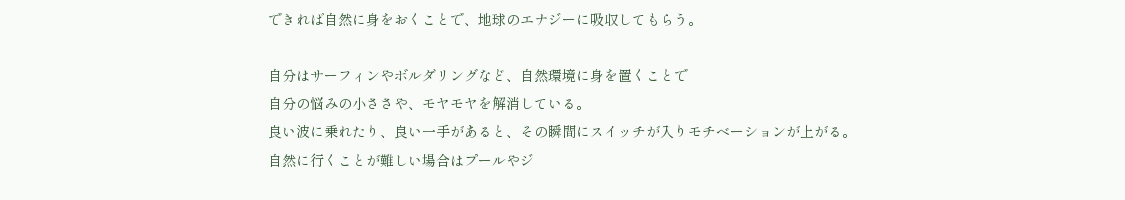できれば自然に身をおくことで、地球のエナジーに吸収してもらう。

自分はサーフィンやボルダリングなど、自然環境に身を置くことで
自分の悩みの小ささや、モヤモヤを解消している。
良い波に乗れたり、良い一手があると、その瞬間にスイッチが入りモチベーションが上がる。
自然に行くことが難しい場合はプールやジ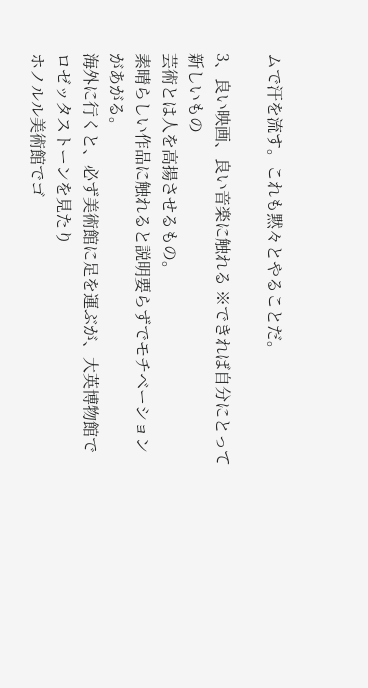ムで汗を流す。これも黙々とやることだ。

3、良い映画、良い音楽に触れる ※できれば自分にとって新しいもの
芸術とは人を高揚させるもの。
素晴らしい作品に触れると説明要らずでモチベーションがあがる。
海外に行くと、必ず美術館に足を運ぶが、大英博物館でロゼッタストーンを見たり
ホノルル美術館でゴ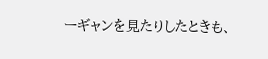ーギャンを見たりしたときも、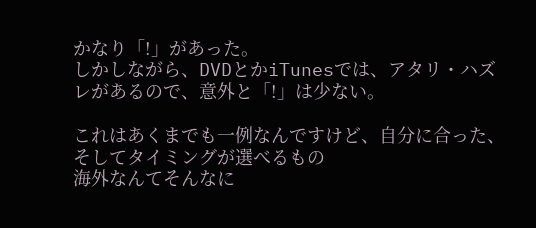かなり「!」があった。
しかしながら、DVDとかiTunesでは、アタリ・ハズレがあるので、意外と「!」は少ない。

これはあくまでも一例なんですけど、自分に合った、そしてタイミングが選べるもの
海外なんてそんなに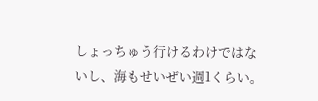しょっちゅう行けるわけではないし、海もせいぜい週1くらい。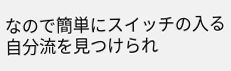なので簡単にスイッチの入る自分流を見つけられ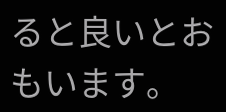ると良いとおもいます。